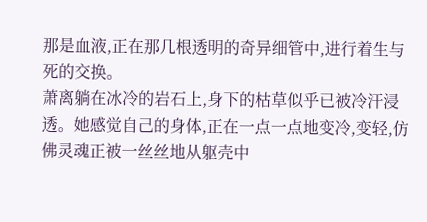那是血液,正在那几根透明的奇异细管中,进行着生与死的交换。
萧离躺在冰冷的岩石上,身下的枯草似乎已被冷汗浸透。她感觉自己的身体,正在一点一点地变冷,变轻,仿佛灵魂正被一丝丝地从躯壳中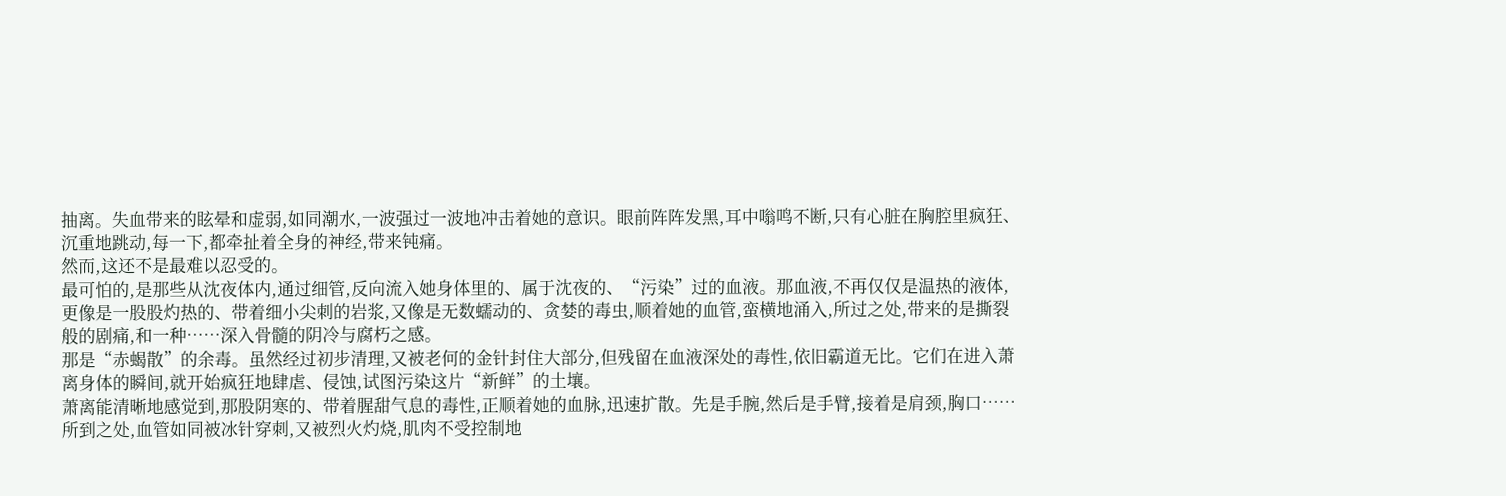抽离。失血带来的眩晕和虚弱,如同潮水,一波强过一波地冲击着她的意识。眼前阵阵发黑,耳中嗡鸣不断,只有心脏在胸腔里疯狂、沉重地跳动,每一下,都牵扯着全身的神经,带来钝痛。
然而,这还不是最难以忍受的。
最可怕的,是那些从沈夜体内,通过细管,反向流入她身体里的、属于沈夜的、“污染”过的血液。那血液,不再仅仅是温热的液体,更像是一股股灼热的、带着细小尖刺的岩浆,又像是无数蠕动的、贪婪的毒虫,顺着她的血管,蛮横地涌入,所过之处,带来的是撕裂般的剧痛,和一种……深入骨髓的阴冷与腐朽之感。
那是“赤蝎散”的余毒。虽然经过初步清理,又被老何的金针封住大部分,但残留在血液深处的毒性,依旧霸道无比。它们在进入萧离身体的瞬间,就开始疯狂地肆虐、侵蚀,试图污染这片“新鲜”的土壤。
萧离能清晰地感觉到,那股阴寒的、带着腥甜气息的毒性,正顺着她的血脉,迅速扩散。先是手腕,然后是手臂,接着是肩颈,胸口……所到之处,血管如同被冰针穿刺,又被烈火灼烧,肌肉不受控制地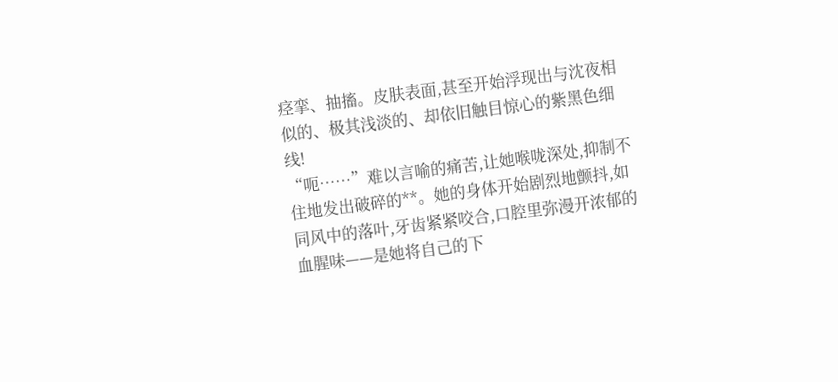痉挛、抽搐。皮肤表面,甚至开始浮现出与沈夜相似的、极其浅淡的、却依旧触目惊心的紫黑色细线!
“呃……”难以言喻的痛苦,让她喉咙深处,抑制不住地发出破碎的**。她的身体开始剧烈地颤抖,如同风中的落叶,牙齿紧紧咬合,口腔里弥漫开浓郁的血腥味——是她将自己的下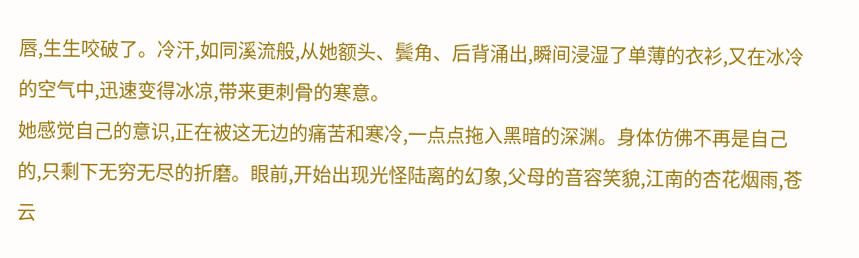唇,生生咬破了。冷汗,如同溪流般,从她额头、鬓角、后背涌出,瞬间浸湿了单薄的衣衫,又在冰冷的空气中,迅速变得冰凉,带来更刺骨的寒意。
她感觉自己的意识,正在被这无边的痛苦和寒冷,一点点拖入黑暗的深渊。身体仿佛不再是自己的,只剩下无穷无尽的折磨。眼前,开始出现光怪陆离的幻象,父母的音容笑貌,江南的杏花烟雨,苍云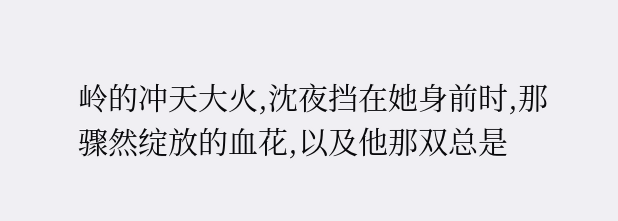岭的冲天大火,沈夜挡在她身前时,那骤然绽放的血花,以及他那双总是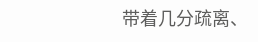带着几分疏离、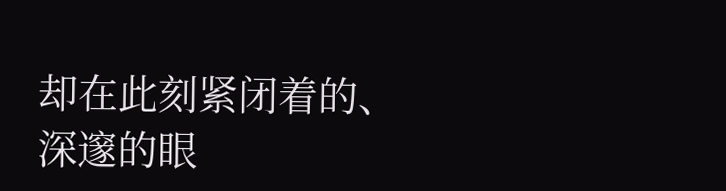却在此刻紧闭着的、深邃的眼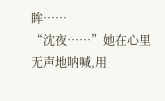眸……
“沈夜……”她在心里无声地呐喊,用